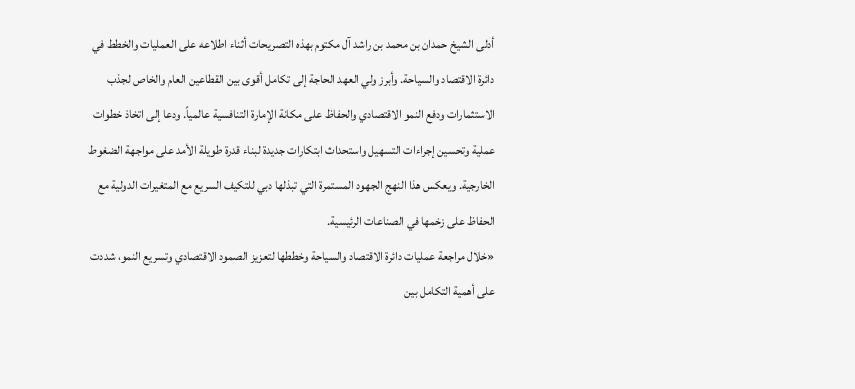أدلى الشيخ حمدان بن محمد بن راشد آل مكتوم بهذه التصريحات أثناء اطلاعه على العمليات والخطط في دائرة الاقتصاد والسياحة. وأبرز ولي العهد الحاجة إلى تكامل أقوى بين القطاعين العام والخاص لجذب الاستثمارات ودفع النمو الاقتصادي والحفاظ على مكانة الإمارة التنافسية عالمياً. ودعا إلى اتخاذ خطوات عملية وتحسين إجراءات التسهيل واستحداث ابتكارات جديدة لبناء قدرة طويلة الأمد على مواجهة الضغوط الخارجية. ويعكس هذا النهج الجهود المستمرة التي تبذلها دبي للتكيف السريع مع المتغيرات الدولية مع الحفاظ على زخمها في الصناعات الرئيسية.
«خلال مراجعة عمليات دائرة الاقتصاد والسياحة وخططها لتعزيز الصمود الاقتصادي وتسريع النمو، شددت على أهمية التكامل بين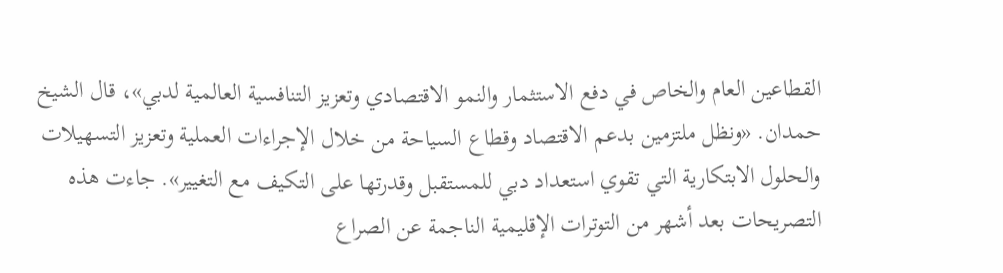القطاعين العام والخاص في دفع الاستثمار والنمو الاقتصادي وتعزيز التنافسية العالمية لدبي»، قال الشيخ حمدان. «ونظل ملتزمين بدعم الاقتصاد وقطاع السياحة من خلال الإجراءات العملية وتعزيز التسهيلات والحلول الابتكارية التي تقوي استعداد دبي للمستقبل وقدرتها على التكيف مع التغيير». جاءت هذه التصريحات بعد أشهر من التوترات الإقليمية الناجمة عن الصراع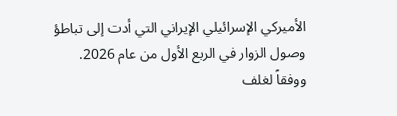الأميركي الإسرائيلي الإيراني التي أدت إلى تباطؤ وصول الزوار في الربع الأول من عام 2026.
ووفقاً لغلف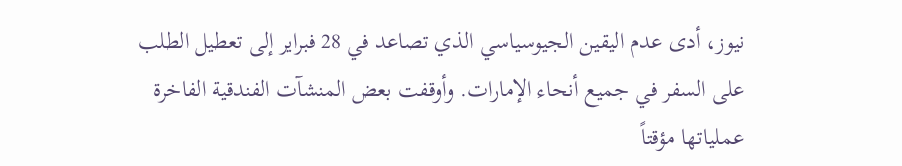نيوز، أدى عدم اليقين الجيوسياسي الذي تصاعد في 28 فبراير إلى تعطيل الطلب على السفر في جميع أنحاء الإمارات. وأوقفت بعض المنشآت الفندقية الفاخرة عملياتها مؤقتاً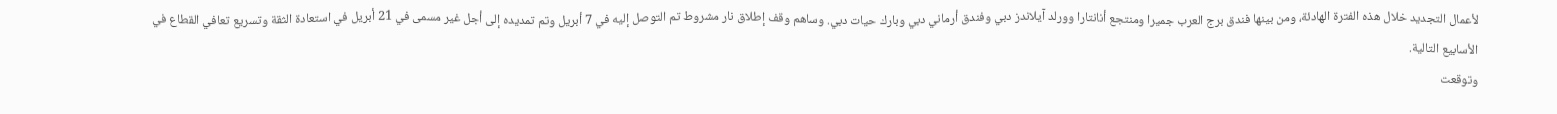لأعمال التجديد خلال هذه الفترة الهادئة، ومن بينها فندق برج العرب جميرا ومنتجع أنانتارا وورلد آيلاندز دبي وفندق أرماني دبي وبارك حيات دبي. وساهم وقف إطلاق نار مشروط تم التوصل إليه في 7 أبريل وتم تمديده إلى أجل غير مسمى في 21 أبريل في استعادة الثقة وتسريع تعافي القطاع في الأسابيع التالية.
وتوقعت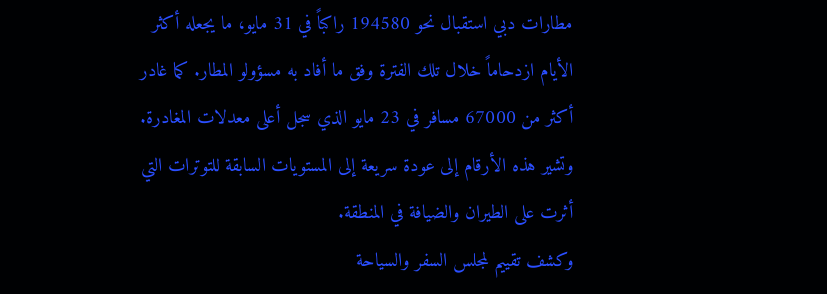مطارات دبي استقبال نحو 194580 راكباً في 31 مايو، ما يجعله أكثر الأيام ازدحاماً خلال تلك الفترة وفق ما أفاد به مسؤولو المطار. كما غادر أكثر من 67000 مسافر في 23 مايو الذي سجل أعلى معدلات المغادرة. وتشير هذه الأرقام إلى عودة سريعة إلى المستويات السابقة للتوترات التي أثرت على الطيران والضيافة في المنطقة.
وكشف تقييم لمجلس السفر والسياحة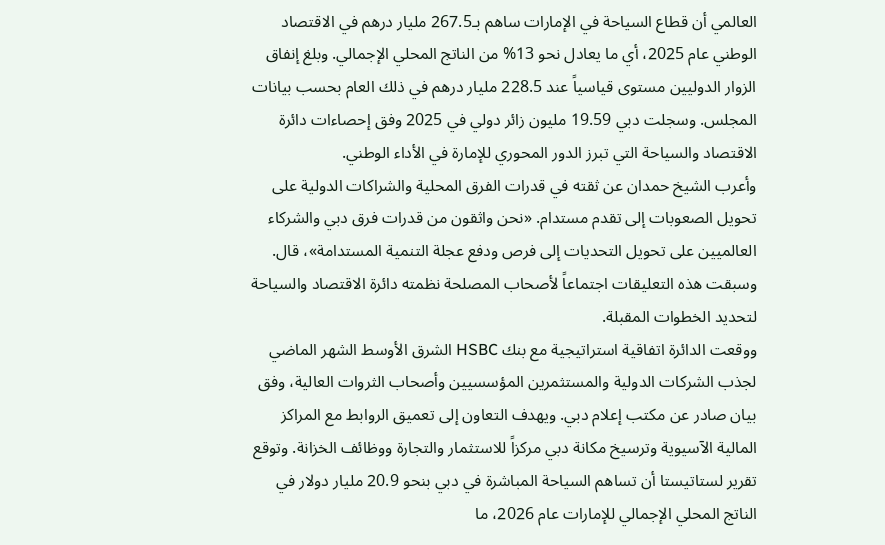العالمي أن قطاع السياحة في الإمارات ساهم بـ267.5 مليار درهم في الاقتصاد الوطني عام 2025، أي ما يعادل نحو 13% من الناتج المحلي الإجمالي. وبلغ إنفاق الزوار الدوليين مستوى قياسياً عند 228.5 مليار درهم في ذلك العام بحسب بيانات المجلس. وسجلت دبي 19.59 مليون زائر دولي في 2025 وفق إحصاءات دائرة الاقتصاد والسياحة التي تبرز الدور المحوري للإمارة في الأداء الوطني.
وأعرب الشيخ حمدان عن ثقته في قدرات الفرق المحلية والشراكات الدولية على تحويل الصعوبات إلى تقدم مستدام. «نحن واثقون من قدرات فرق دبي والشركاء العالميين على تحويل التحديات إلى فرص ودفع عجلة التنمية المستدامة»، قال. وسبقت هذه التعليقات اجتماعاً لأصحاب المصلحة نظمته دائرة الاقتصاد والسياحة لتحديد الخطوات المقبلة.
ووقعت الدائرة اتفاقية استراتيجية مع بنك HSBC الشرق الأوسط الشهر الماضي لجذب الشركات الدولية والمستثمرين المؤسسيين وأصحاب الثروات العالية، وفق بيان صادر عن مكتب إعلام دبي. ويهدف التعاون إلى تعميق الروابط مع المراكز المالية الآسيوية وترسيخ مكانة دبي مركزاً للاستثمار والتجارة ووظائف الخزانة. وتوقع تقرير لستاتيستا أن تساهم السياحة المباشرة في دبي بنحو 20.9 مليار دولار في الناتج المحلي الإجمالي للإمارات عام 2026، ما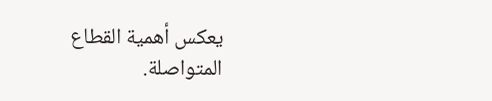يعكس أهمية القطاع المتواصلة.